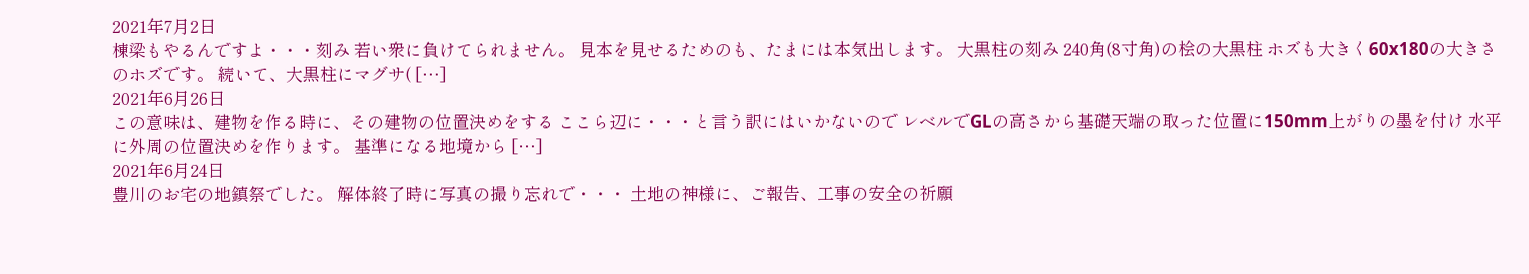2021年7月2日
棟梁もやるんですよ・・・刻み 若い衆に負けてられません。 見本を見せるためのも、たまには本気出します。 大黒柱の刻み 240角(8寸角)の桧の大黒柱 ホズも大きく60x180の大きさのホズです。 続いて、大黒柱にマグサ( […]
2021年6月26日
この意味は、建物を作る時に、その建物の位置決めをする ここら辺に・・・と言う訳にはいかないので レベルでGLの高さから基礎天端の取った位置に150mm上がりの墨を付け 水平に外周の位置決めを作ります。 基準になる地境から […]
2021年6月24日
豊川のお宅の地鎮祭でした。 解体終了時に写真の撮り忘れで・・・ 土地の神様に、ご報告、工事の安全の祈願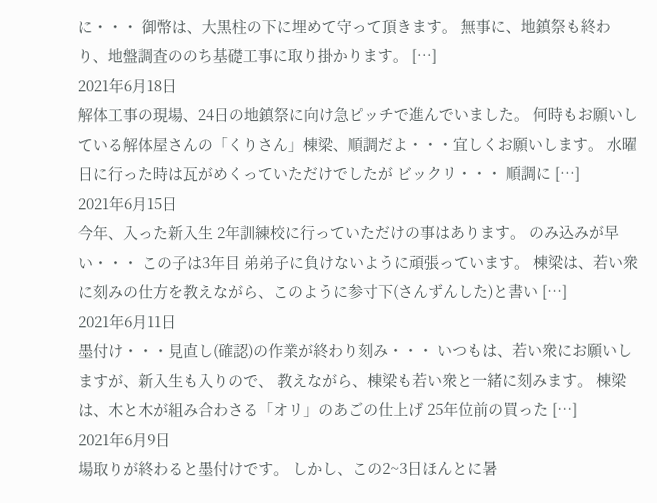に・・・ 御幣は、大黒柱の下に埋めて守って頂きます。 無事に、地鎮祭も終わり、地盤調査ののち基礎工事に取り掛かります。 […]
2021年6月18日
解体工事の現場、24日の地鎮祭に向け急ピッチで進んでいました。 何時もお願いしている解体屋さんの「くりさん」棟梁、順調だよ・・・宜しくお願いします。 水曜日に行った時は瓦がめくっていただけでしたが ビックリ・・・ 順調に […]
2021年6月15日
今年、入った新入生 2年訓練校に行っていただけの事はあります。 のみ込みが早い・・・ この子は3年目 弟弟子に負けないように頑張っています。 棟梁は、若い衆に刻みの仕方を教えながら、このように参寸下(さんずんした)と書い […]
2021年6月11日
墨付け・・・見直し(確認)の作業が終わり刻み・・・ いつもは、若い衆にお願いしますが、新入生も入りので、 教えながら、棟梁も若い衆と一緒に刻みます。 棟梁は、木と木が組み合わさる「オリ」のあごの仕上げ 25年位前の買った […]
2021年6月9日
場取りが終わると墨付けです。 しかし、この2~3日ほんとに暑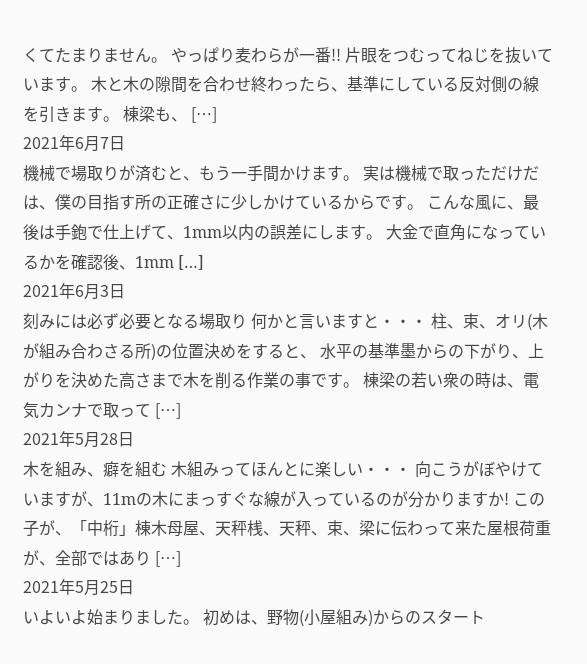くてたまりません。 やっぱり麦わらが一番!! 片眼をつむってねじを抜いています。 木と木の隙間を合わせ終わったら、基準にしている反対側の線を引きます。 棟梁も、 […]
2021年6月7日
機械で場取りが済むと、もう一手間かけます。 実は機械で取っただけだは、僕の目指す所の正確さに少しかけているからです。 こんな風に、最後は手鉋で仕上げて、1mm以内の誤差にします。 大金で直角になっているかを確認後、1mm […]
2021年6月3日
刻みには必ず必要となる場取り 何かと言いますと・・・ 柱、束、オリ(木が組み合わさる所)の位置決めをすると、 水平の基準墨からの下がり、上がりを決めた高さまで木を削る作業の事です。 棟梁の若い衆の時は、電気カンナで取って […]
2021年5月28日
木を組み、癖を組む 木組みってほんとに楽しい・・・ 向こうがぼやけていますが、11mの木にまっすぐな線が入っているのが分かりますか! この子が、「中桁」棟木母屋、天秤桟、天秤、束、梁に伝わって来た屋根荷重が、全部ではあり […]
2021年5月25日
いよいよ始まりました。 初めは、野物(小屋組み)からのスタート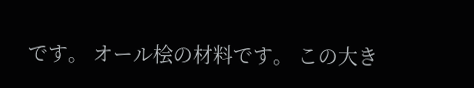です。 オール桧の材料です。 この大き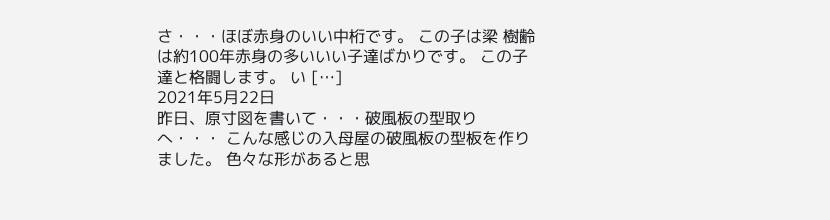さ・・・ほぼ赤身のいい中桁です。 この子は梁 樹齢は約100年赤身の多いいい子達ばかりです。 この子達と格闘します。 い […]
2021年5月22日
昨日、原寸図を書いて・・・破風板の型取りへ・・・ こんな感じの入母屋の破風板の型板を作りました。 色々な形があると思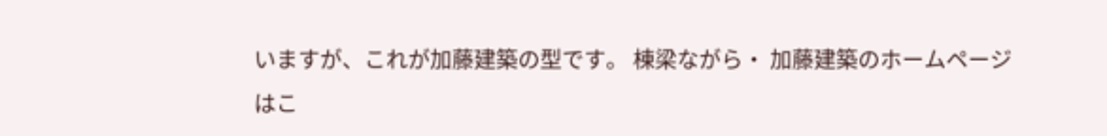いますが、これが加藤建築の型です。 棟梁ながら・ 加藤建築のホームページはこ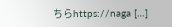ちらhttps://naga […]